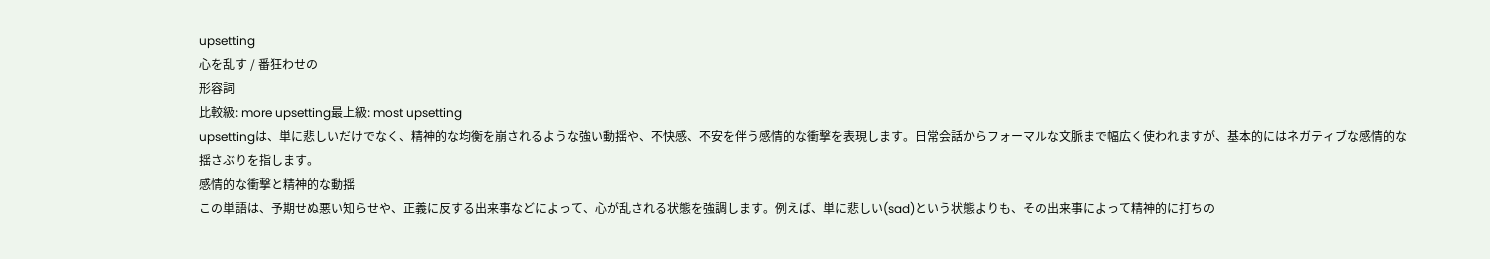upsetting
心を乱す / 番狂わせの
形容詞
比較級: more upsetting最上級: most upsetting
upsettingは、単に悲しいだけでなく、精神的な均衡を崩されるような強い動揺や、不快感、不安を伴う感情的な衝撃を表現します。日常会話からフォーマルな文脈まで幅広く使われますが、基本的にはネガティブな感情的な揺さぶりを指します。
感情的な衝撃と精神的な動揺
この単語は、予期せぬ悪い知らせや、正義に反する出来事などによって、心が乱される状態を強調します。例えば、単に悲しい(sad)という状態よりも、その出来事によって精神的に打ちの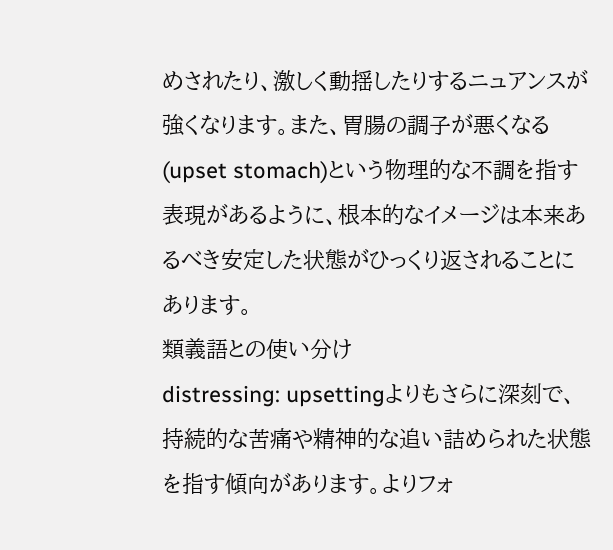めされたり、激しく動揺したりするニュアンスが強くなります。また、胃腸の調子が悪くなる(upset stomach)という物理的な不調を指す表現があるように、根本的なイメージは本来あるべき安定した状態がひっくり返されることにあります。
類義語との使い分け
distressing: upsettingよりもさらに深刻で、持続的な苦痛や精神的な追い詰められた状態を指す傾向があります。よりフォ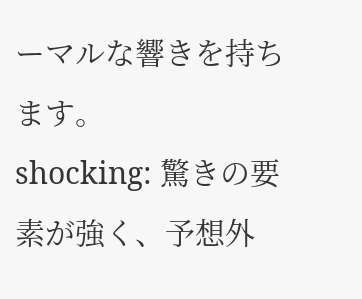ーマルな響きを持ちます。
shocking: 驚きの要素が強く、予想外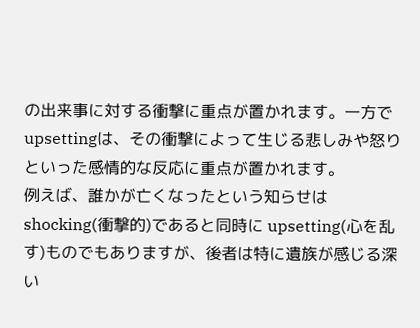の出来事に対する衝撃に重点が置かれます。一方でupsettingは、その衝撃によって生じる悲しみや怒りといった感情的な反応に重点が置かれます。
例えば、誰かが亡くなったという知らせは shocking(衝撃的)であると同時に upsetting(心を乱す)ものでもありますが、後者は特に遺族が感じる深い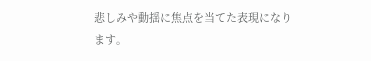悲しみや動揺に焦点を当てた表現になります。